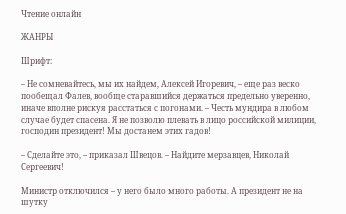Чтение онлайн

ЖАНРЫ

Шрифт:

– Не сомневайтесь, мы их найдем, Алексей Игоревич, – еще раз веско пообещал Фалев, вообще старавшийся держаться предельно уверенно, иначе вполне рискуя расстаться с погонами. – Честь мундира в любом случае будет спасена. Я не позволю плевать в лицо российской милиции, господин президент! Мы достанем этих гадов!

– Сделайте это, – приказал Швецов. – Найдите мерзавцев, Николай Сергеевич!

Министр отключился – у него было много работы. А президент не на шутку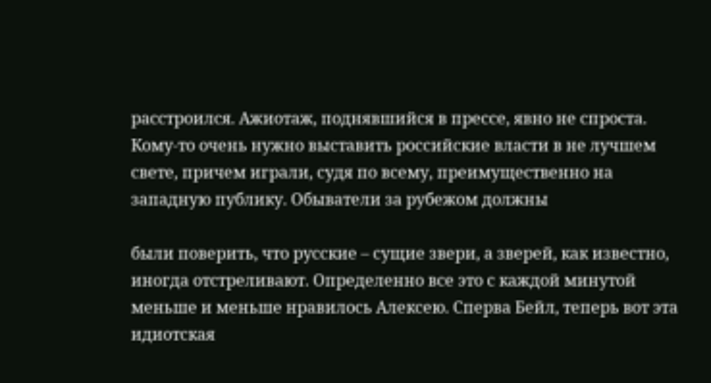расстроился. Ажиотаж, поднявшийся в прессе, явно не спроста. Кому-то очень нужно выставить российские власти в не лучшем свете, причем играли, судя по всему, преимущественно на западную публику. Обыватели за рубежом должны

были поверить, что русские – сущие звери, а зверей, как известно, иногда отстреливают. Определенно все это с каждой минутой меньше и меньше нравилось Алексею. Сперва Бейл, теперь вот эта идиотская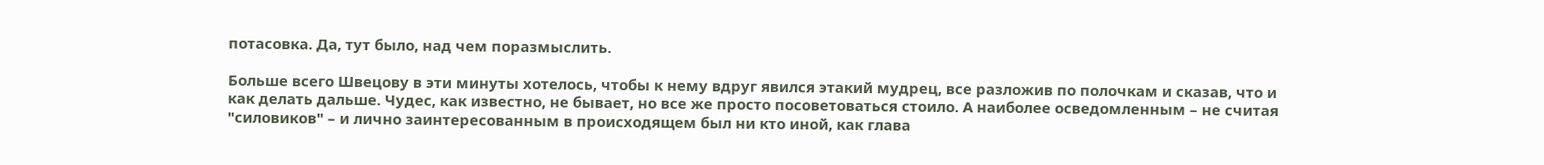потасовка. Да, тут было, над чем поразмыслить.

Больше всего Швецову в эти минуты хотелось, чтобы к нему вдруг явился этакий мудрец, все разложив по полочкам и сказав, что и как делать дальше. Чудес, как известно, не бывает, но все же просто посоветоваться стоило. А наиболее осведомленным – не считая "силовиков" – и лично заинтересованным в происходящем был ни кто иной, как глава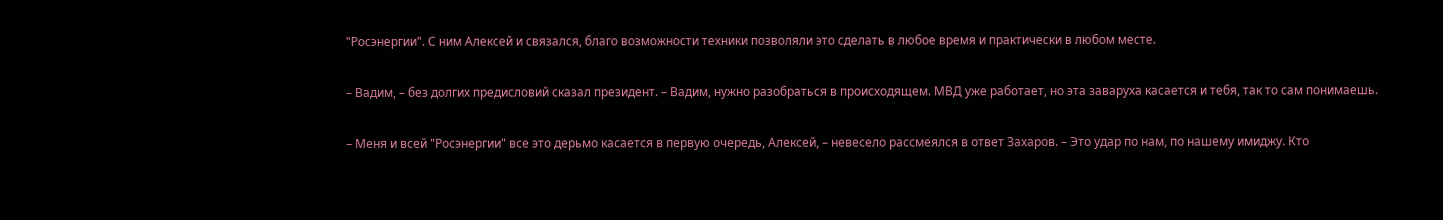"Росэнергии". С ним Алексей и связался, благо возможности техники позволяли это сделать в любое время и практически в любом месте.

– Вадим, – без долгих предисловий сказал президент. – Вадим, нужно разобраться в происходящем. МВД уже работает, но эта заваруха касается и тебя, так то сам понимаешь.

– Меня и всей "Росэнергии" все это дерьмо касается в первую очередь, Алексей, – невесело рассмеялся в ответ Захаров. – Это удар по нам, по нашему имиджу. Кто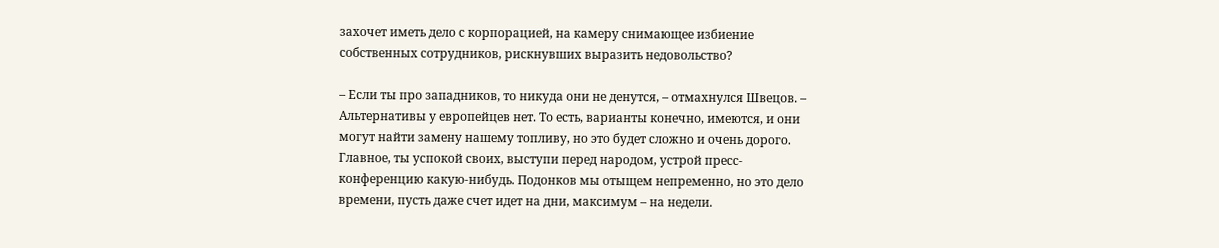захочет иметь дело с корпорацией, на камеру снимающее избиение собственных сотрудников, рискнувших выразить недовольство?

– Если ты про западников, то никуда они не денутся, – отмахнулся Швецов. – Альтернативы у европейцев нет. То есть, варианты конечно, имеются, и они могут найти замену нашему топливу, но это будет сложно и очень дорого. Главное, ты успокой своих, выступи перед народом, устрой пресс-конференцию какую-нибудь. Подонков мы отыщем непременно, но это дело времени, пусть даже счет идет на дни, максимум – на недели.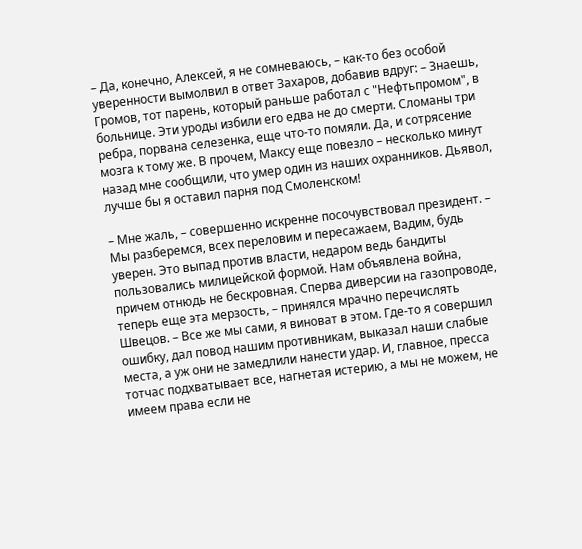– Да, конечно, Алексей, я не сомневаюсь, – как-то без особой уверенности вымолвил в ответ Захаров, добавив вдруг: – Знаешь, Громов, тот парень, который раньше работал с "Нефтьпромом", в больнице. Эти уроды избили его едва не до смерти. Сломаны три ребра, порвана селезенка, еще что-то помяли. Да, и сотрясение мозга к тому же. В прочем, Максу еще повезло – несколько минут назад мне сообщили, что умер один из наших охранников. Дьявол, лучше бы я оставил парня под Смоленском!

– Мне жаль, – совершенно искренне посочувствовал президент. – Мы разберемся, всех переловим и пересажаем, Вадим, будь уверен. Это выпад против власти, недаром ведь бандиты пользовались милицейской формой. Нам объявлена война, причем отнюдь не бескровная. Сперва диверсии на газопроводе, теперь еще эта мерзость, – принялся мрачно перечислять Швецов. – Все же мы сами, я виноват в этом. Где-то я совершил ошибку, дал повод нашим противникам, выказал наши слабые места, а уж они не замедлили нанести удар. И, главное, пресса тотчас подхватывает все, нагнетая истерию, а мы не можем, не имеем права если не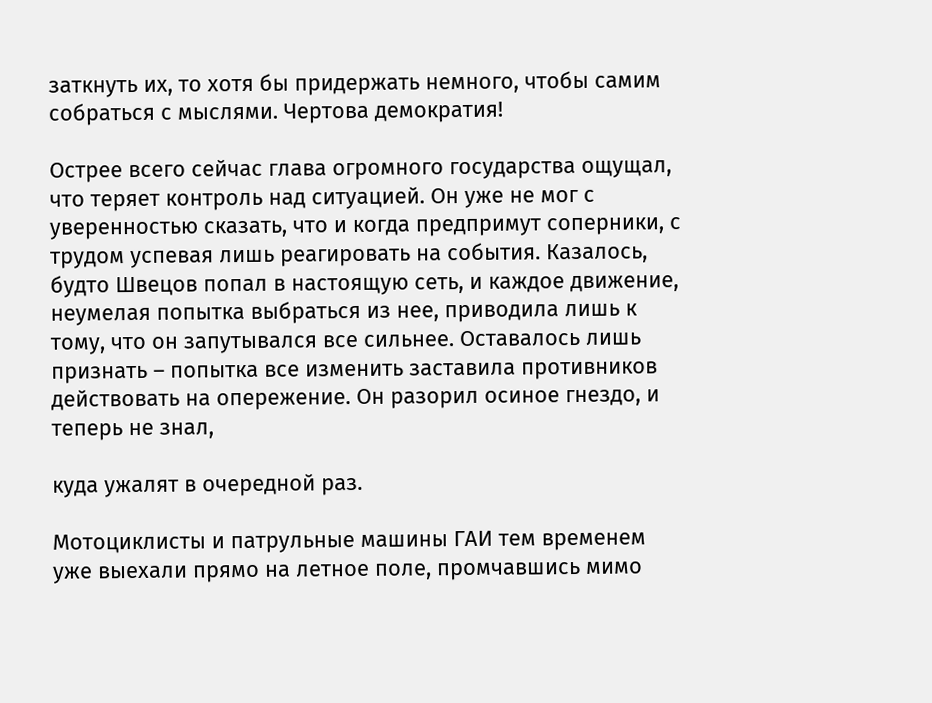заткнуть их, то хотя бы придержать немного, чтобы самим собраться с мыслями. Чертова демократия!

Острее всего сейчас глава огромного государства ощущал, что теряет контроль над ситуацией. Он уже не мог с уверенностью сказать, что и когда предпримут соперники, с трудом успевая лишь реагировать на события. Казалось, будто Швецов попал в настоящую сеть, и каждое движение, неумелая попытка выбраться из нее, приводила лишь к тому, что он запутывался все сильнее. Оставалось лишь признать – попытка все изменить заставила противников действовать на опережение. Он разорил осиное гнездо, и теперь не знал,

куда ужалят в очередной раз.

Мотоциклисты и патрульные машины ГАИ тем временем уже выехали прямо на летное поле, промчавшись мимо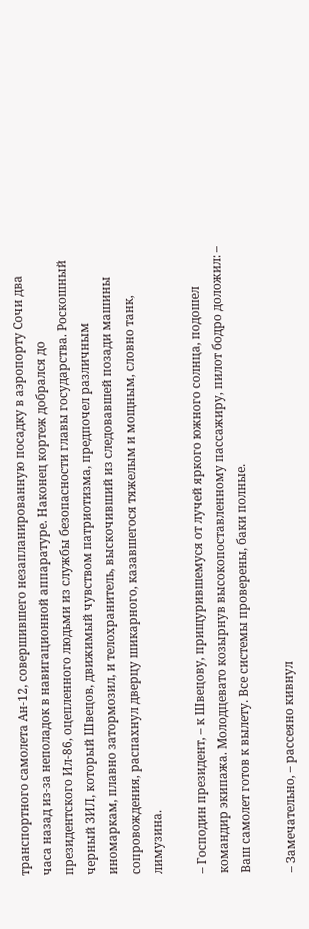транспортного самолета Ан-12, совершившего незапланированную посадку в аэропорту Сочи два часа назад из-за неполадок в навигационной аппаратуре. Наконец кортеж добрался до президентского Ил-86, оцепленного людьми из службы безопасности главы государства. Роскошный черный ЗИЛ, который Швецов, движимый чувством патриотизма, предпочел различным иномаркам, плавно затормозил, и телохранитель, выскочивший из следовавшей позади машины сопровождения, распахнул дверцу шикарного, казавшегося тяжелым и мощным, словно танк, лимузина.

– Господин президент, – к Швецову, прищурившемуся от лучей яркого южного солнца, подошел командир экипажа. Молодцевато козырнув высокопоставленному пассажиру, пилот бодро доложил: – Ваш самолет готов к вылету. Все системы проверены, баки полные.

– Замечательно, – рассеяно кивнул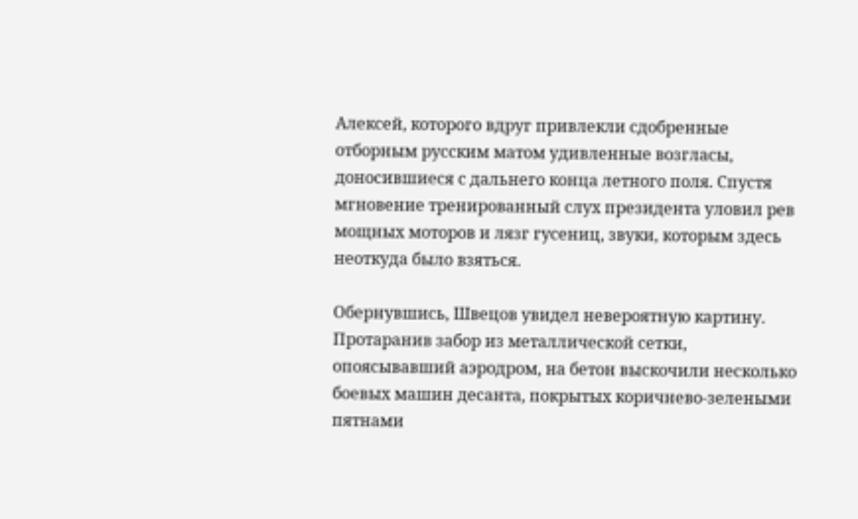Алексей, которого вдруг привлекли сдобренные отборным русским матом удивленные возгласы, доносившиеся с дальнего конца летного поля. Спустя мгновение тренированный слух президента уловил рев мощных моторов и лязг гусениц, звуки, которым здесь неоткуда было взяться.

Обернувшись, Швецов увидел невероятную картину. Протаранив забор из металлической сетки, опоясывавший аэродром, на бетон выскочили несколько боевых машин десанта, покрытых коричнево-зелеными пятнами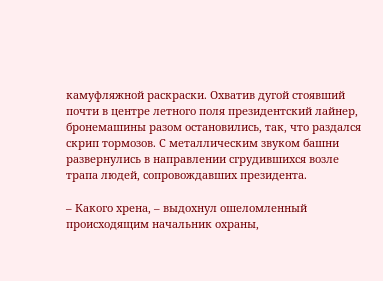камуфляжной раскраски. Охватив дугой стоявший почти в центре летного поля президентский лайнер, бронемашины разом остановились, так, что раздался скрип тормозов. С металлическим звуком башни развернулись в направлении сгрудившихся возле трапа людей, сопровождавших президента.

– Какого хрена, – выдохнул ошеломленный происходящим начальник охраны,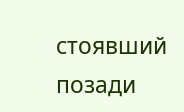стоявший позади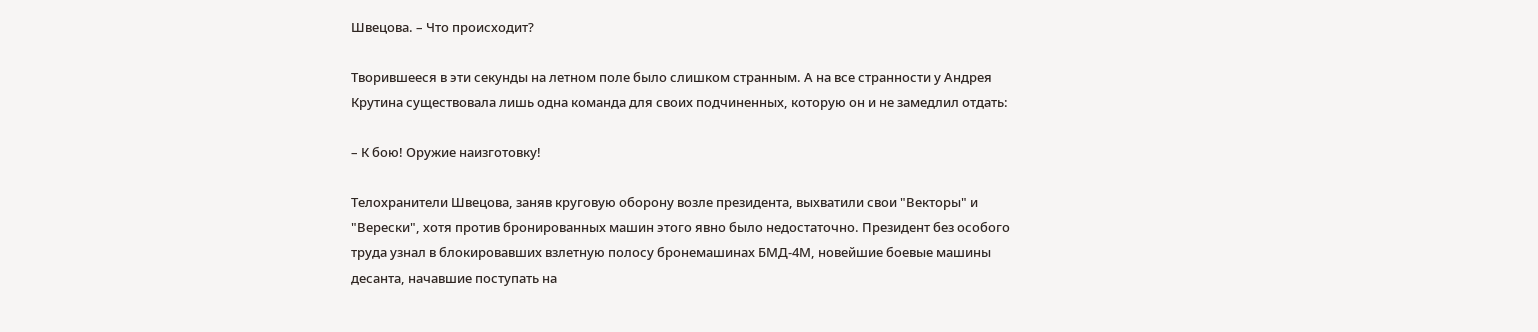Швецова. – Что происходит?

Творившееся в эти секунды на летном поле было слишком странным. А на все странности у Андрея Крутина существовала лишь одна команда для своих подчиненных, которую он и не замедлил отдать:

– К бою! Оружие наизготовку!

Телохранители Швецова, заняв круговую оборону возле президента, выхватили свои "Векторы" и "Верески", хотя против бронированных машин этого явно было недостаточно. Президент без особого труда узнал в блокировавших взлетную полосу бронемашинах БМД-4М, новейшие боевые машины десанта, начавшие поступать на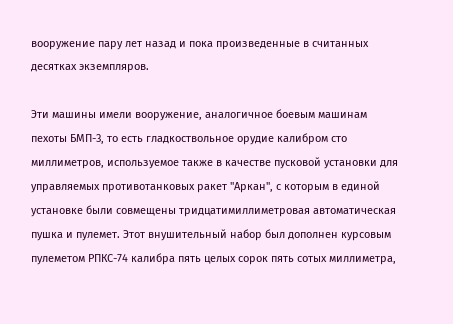вооружение пару лет назад и пока произведенные в считанных десятках экземпляров.

Эти машины имели вооружение, аналогичное боевым машинам пехоты БМП-3, то есть гладкоствольное орудие калибром сто миллиметров, используемое также в качестве пусковой установки для управляемых противотанковых ракет "Аркан", с которым в единой установке были совмещены тридцатимиллиметровая автоматическая пушка и пулемет. Этот внушительный набор был дополнен курсовым пулеметом РПКС-74 калибра пять целых сорок пять сотых миллиметра,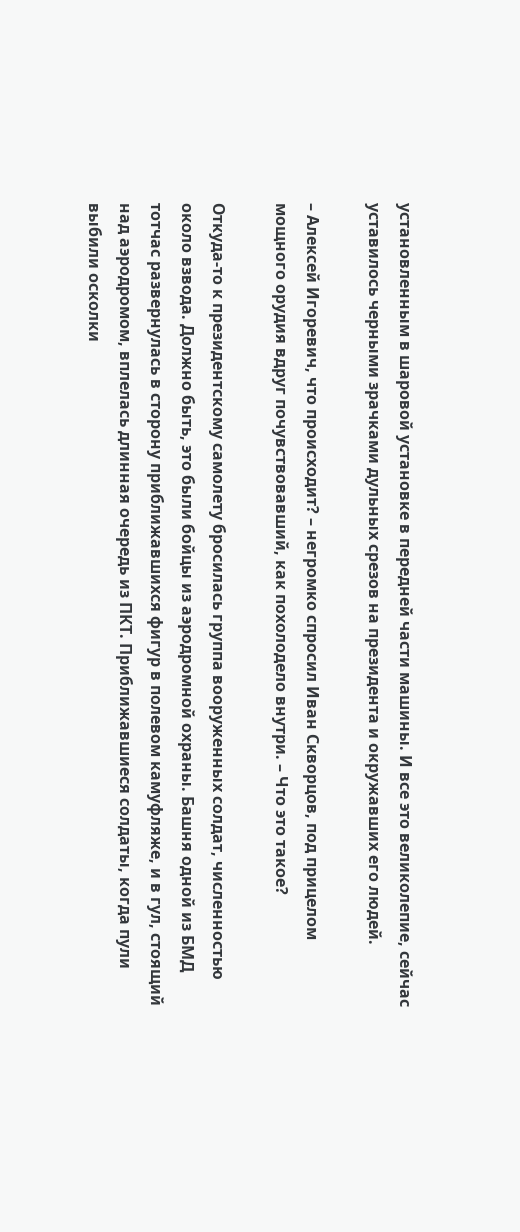установленным в шаровой установке в передней части машины. И все это великолепие, сейчас уставилось черными зрачками дульных срезов на президента и окружавших его людей.

– Алексей Игоревич, что происходит? – негромко спросил Иван Скворцов, под прицелом мощного орудия вдруг почувствовавший, как похолодело внутри. – Что это такое?

Откуда-то к президентскому самолету бросилась группа вооруженных солдат, численностью около взвода. Должно быть, это были бойцы из аэродромной охраны. Башня одной из БМД тотчас развернулась в сторону приближавшихся фигур в полевом камуфляже, и в гул, стоящий над аэродромом, вплелась длинная очередь из ПКТ. Приближавшиеся солдаты, когда пули выбили осколки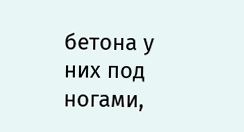бетона у них под ногами,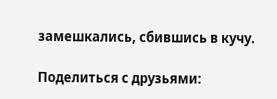замешкались, сбившись в кучу.

Поделиться с друзьями: